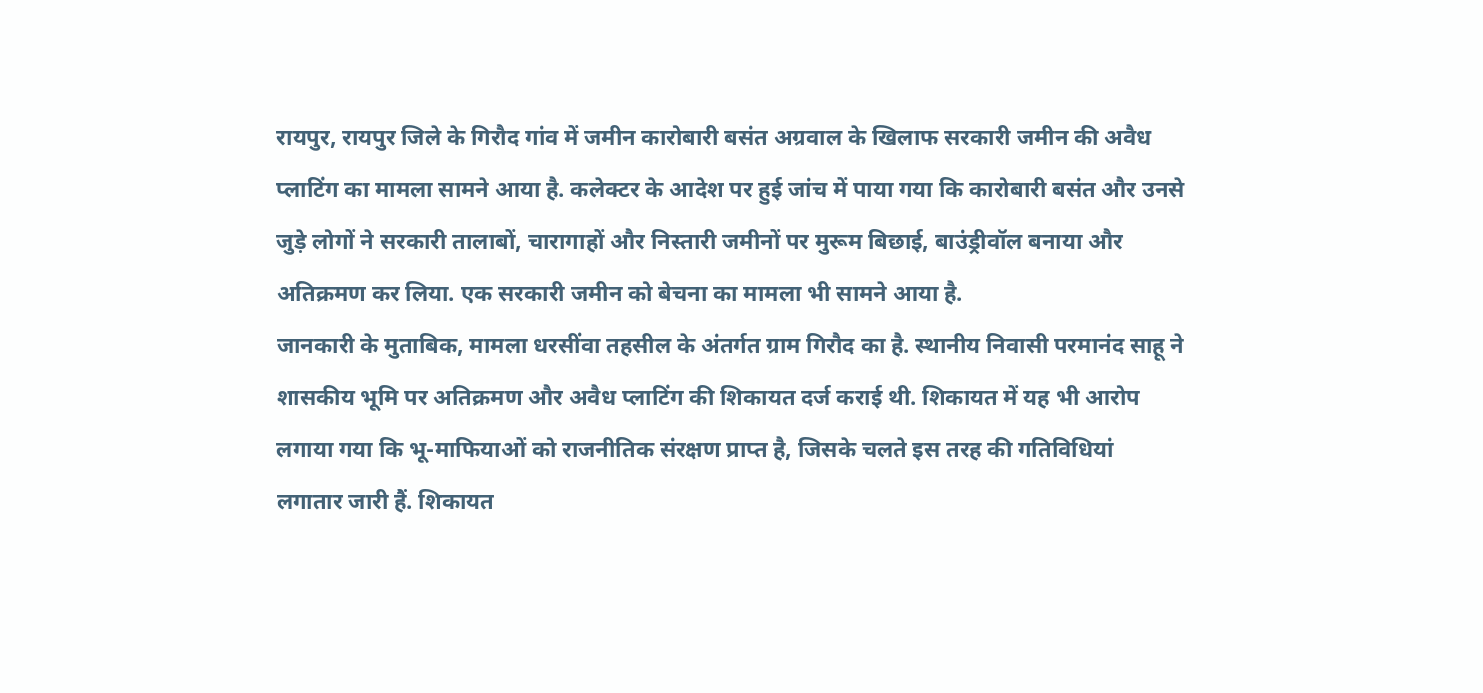रायपुर, रायपुर जिले के गिरौद गांव में जमीन कारोबारी बसंत अग्रवाल के खिलाफ सरकारी जमीन की अवैध प्लाटिंग का मामला सामने आया है. कलेक्टर के आदेश पर हुई जांच में पाया गया कि कारोबारी बसंत और उनसे जुड़े लोगों ने सरकारी तालाबों, चारागाहों और निस्तारी जमीनों पर मुरूम बिछाई, बाउंड्रीवॉल बनाया और अतिक्रमण कर लिया. एक सरकारी जमीन को बेचना का मामला भी सामने आया है.
जानकारी के मुताबिक, मामला धरसींवा तहसील के अंतर्गत ग्राम गिरौद का है. स्थानीय निवासी परमानंद साहू ने शासकीय भूमि पर अतिक्रमण और अवैध प्लाटिंग की शिकायत दर्ज कराई थी. शिकायत में यह भी आरोप लगाया गया कि भू-माफियाओं को राजनीतिक संरक्षण प्राप्त है, जिसके चलते इस तरह की गतिविधियां लगातार जारी हैं. शिकायत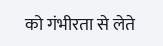को गंभीरता से लेते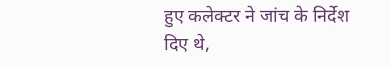हुए कलेक्टर ने जांच के निर्देश दिए थे,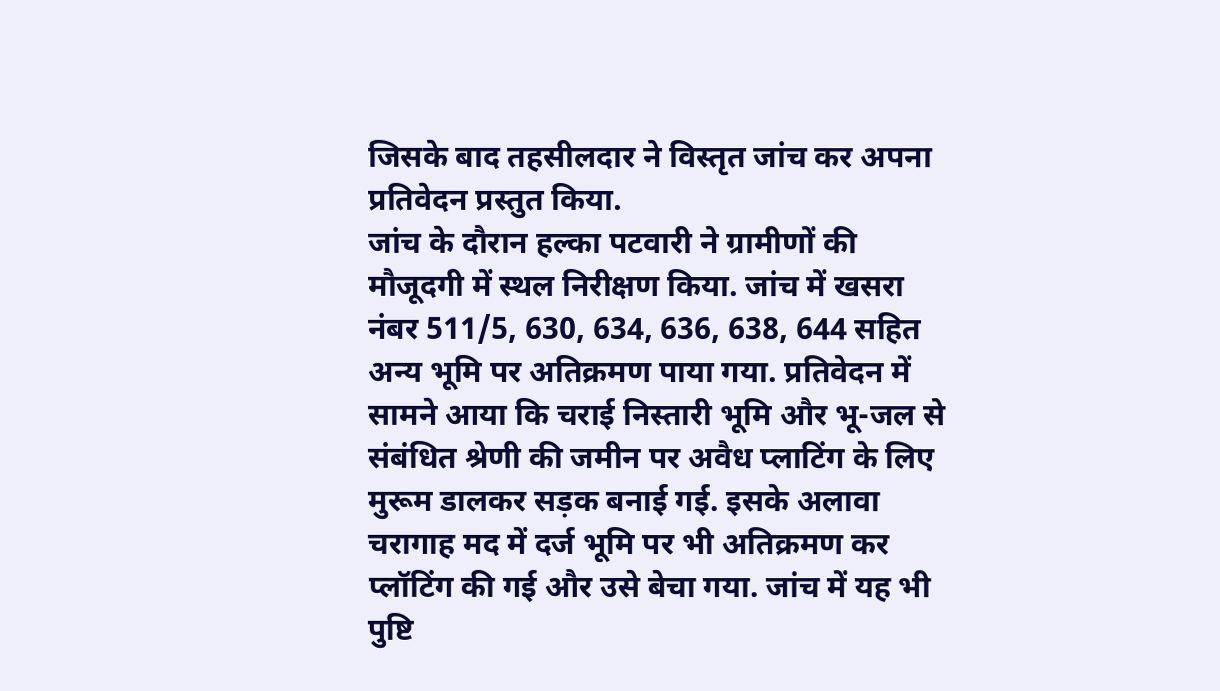जिसके बाद तहसीलदार ने विस्तृत जांच कर अपना प्रतिवेदन प्रस्तुत किया.
जांच के दौरान हल्का पटवारी ने ग्रामीणों की मौजूदगी में स्थल निरीक्षण किया. जांच में खसरा नंबर 511/5, 630, 634, 636, 638, 644 सहित अन्य भूमि पर अतिक्रमण पाया गया. प्रतिवेदन में सामने आया कि चराई निस्तारी भूमि और भू-जल से संबंधित श्रेणी की जमीन पर अवैध प्लाटिंग के लिए मुरूम डालकर सड़क बनाई गई. इसके अलावा चरागाह मद में दर्ज भूमि पर भी अतिक्रमण कर प्लॉटिंग की गई और उसे बेचा गया. जांच में यह भी पुष्टि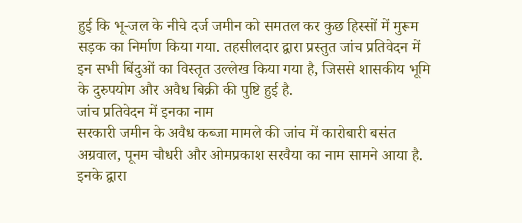हुई कि भू-जल के नीचे दर्ज जमीन को समतल कर कुछ हिस्सों में मुरूम सड़क का निर्माण किया गया. तहसीलदार द्वारा प्रस्तुत जांच प्रतिवेदन में इन सभी बिंदुओं का विस्तृत उल्लेख किया गया है, जिससे शासकीय भूमि के दुरुपयोग और अवैध बिक्री की पुष्टि हुई है.
जांच प्रतिवेदन में इनका नाम
सरकारी जमीन के अवैध कब्जा मामले की जांच में कारोबारी बसंत अग्रवाल, पूनम चौधरी और ओमप्रकाश सरवैया का नाम सामने आया है. इनके द्वारा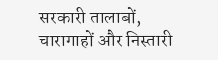सरकारी तालाबों, चारागाहों और निस्तारी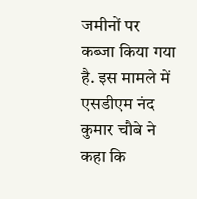जमीनों पर कब्जा किया गया है. इस मामले में एसडीएम नंद कुमार चौबे ने कहा कि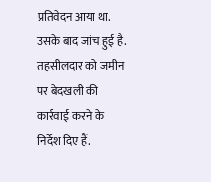प्रतिवेदन आया था. उसके बाद जांच हुई है. तहसीलदार को जमीन पर बेदखली की कार्रवाई करने के निर्देश दिए हैं.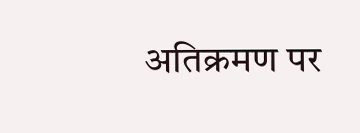अतिक्रमण पर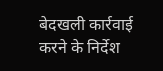बेदखली कार्रवाई करने के निर्देश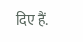दिए हैं.